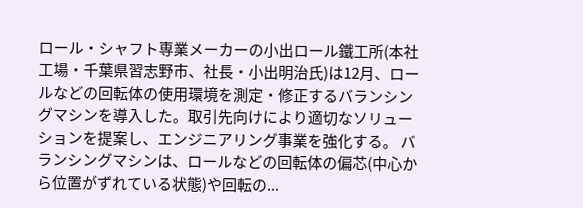ロール・シャフト専業メーカーの小出ロール鐵工所(本社工場・千葉県習志野市、社長・小出明治氏)は12月、ロールなどの回転体の使用環境を測定・修正するバランシングマシンを導入した。取引先向けにより適切なソリューションを提案し、エンジニアリング事業を強化する。 バランシングマシンは、ロールなどの回転体の偏芯(中心から位置がずれている状態)や回転の...